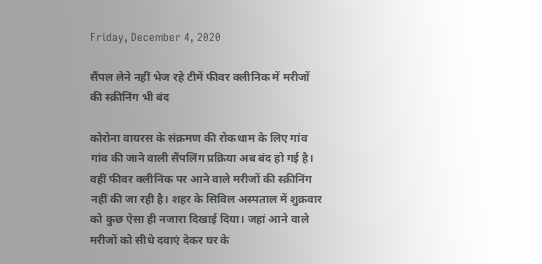Friday, December 4, 2020

सैंपल लेने नहीं भेज रहे टीमें फीवर क्लीनिक में मरीजों की स्क्रीनिंग भी बंद

कोरोना वायरस के संक्रमण की रोकथाम के लिए गांव गांव की जाने वाली सैंपलिंग प्रक्रिया अब बंद हो गई है। वहीं फीवर क्लीनिक पर आने वाले मरीजों की स्क्रीनिंग नहीं की जा रही है। शहर के सिविल अस्पताल में शुक्रवार को कुछ ऐसा ही नजारा दिखाई दिया। जहां आने वाले मरीजों को सीधे दवाएं देकर घर के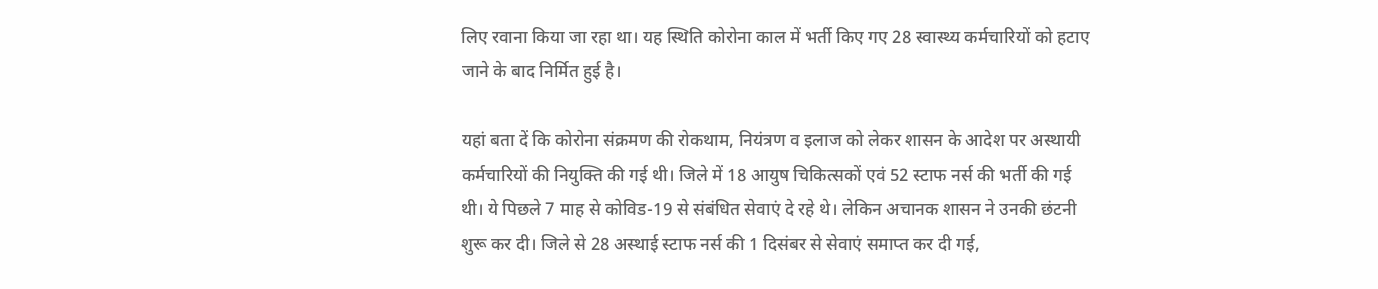लिए रवाना किया जा रहा था। यह स्थिति कोरोना काल में भर्ती किए गए 28 स्वास्थ्य कर्मचारियों को हटाए जाने के बाद निर्मित हुई है।

यहां बता दें कि कोरोना संक्रमण की रोकथाम, नियंत्रण व इलाज को लेकर शासन के आदेश पर अस्थायी कर्मचारियों की नियुक्ति की गई थी। जिले में 18 आयुष चिकित्सकों एवं 52 स्टाफ नर्स की भर्ती की गई थी। ये पिछले 7 माह से कोविड-19 से संबंधित सेवाएं दे रहे थे। लेकिन अचानक शासन ने उनकी छंटनी शुरू कर दी। जिले से 28 अस्थाई स्टाफ नर्स की 1 दिसंबर से सेवाएं समाप्त कर दी गई,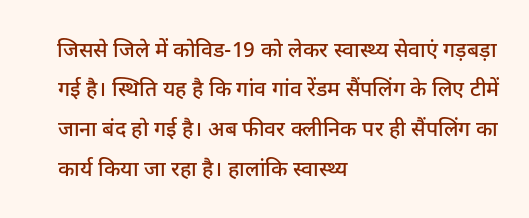जिससे जिले में कोविड-19 को लेकर स्वास्थ्य सेवाएं गड़बड़ा गई है। स्थिति यह है कि गांव गांव रेंडम सैंपलिंग के लिए टीमें जाना बंद हो गई है। अब फीवर क्लीनिक पर ही सैंपलिंग का कार्य किया जा रहा है। हालांकि स्वास्थ्य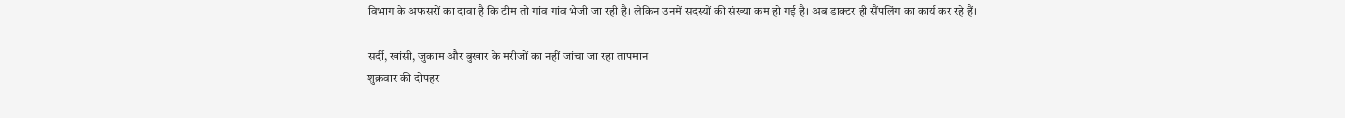विभाग के अफसरों का दावा है कि टीम तो गांव गांव भेजी जा रही है। लेकिन उनमें सदस्यों की संख्या कम हो गई है। अब डाक्टर ही सैंपलिंग का कार्य कर रहे हैं।

सर्दी, खांसी, जुकाम और बुखार के मरीजों का नहीं जांचा जा रहा तापमान
शुक्रवार की दोपहर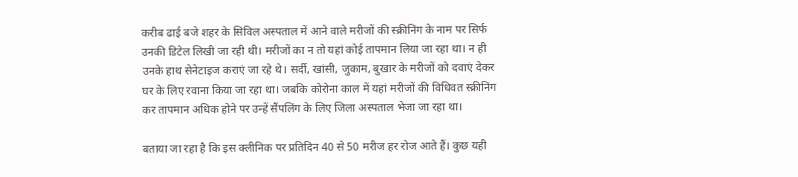करीब ढाई बजे शहर के सिविल अस्पताल में आने वाले मरीजों की स्क्रीनिंग के नाम पर सिर्फ उनकी डिटेल लिखी जा रही थी। मरीजों का न तो यहां कोई तापमान लिया जा रहा था। न ही उनके हाथ सेनेटाइज कराएं जा रहे थे। सर्दी, खांसी, जुकाम, बुखार के मरीजों को दवाएं देकर घर के लिए रवाना किया जा रहा था। जबकि कोरोना काल में यहां मरीजों की विधिवत स्क्रीनिंग कर तापमान अधिक होने पर उन्हें सैंपलिंग के लिए जिला अस्पताल भेजा जा रहा था।

बताया जा रहा है कि इस क्लीनिक पर प्रतिदिन 40 से 50 मरीज हर रोज आते हैं। कुछ यही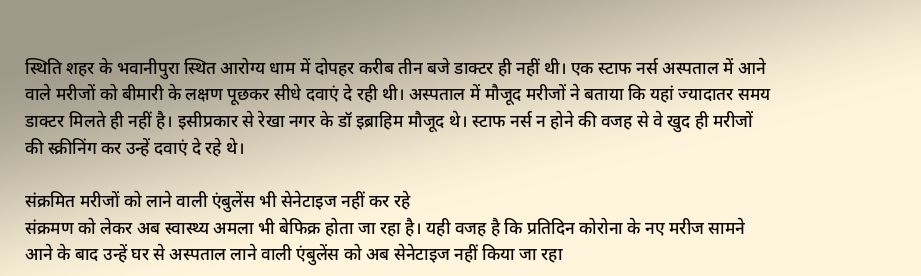स्थिति शहर के भवानीपुरा स्थित आरोग्य धाम में दोपहर करीब तीन बजे डाक्टर ही नहीं थी। एक स्टाफ नर्स अस्पताल में आने वाले मरीजों को बीमारी के लक्षण पूछकर सीधे दवाएं दे रही थी। अस्पताल में मौजूद मरीजों ने बताया कि यहां ज्यादातर समय डाक्टर मिलते ही नहीं है। इसीप्रकार से रेखा नगर के डॉ इब्राहिम मौजूद थे। स्टाफ नर्स न होने की वजह से वे खुद ही मरीजों की स्क्रीनिंग कर उन्हें दवाएं दे रहे थे।

संक्रमित मरीजों को लाने वाली एंबुलेंस भी सेनेटाइज नहीं कर रहे
संक्रमण को लेकर अब स्वास्थ्य अमला भी बेफिक्र होता जा रहा है। यही वजह है कि प्रतिदिन कोरोना के नए मरीज सामने आने के बाद उन्हें घर से अस्पताल लाने वाली एंबुलेंस को अब सेनेटाइज नहीं किया जा रहा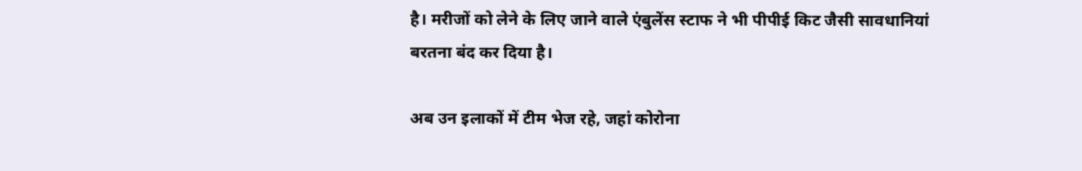है। मरीजों को लेने के लिए जाने वाले एंबुलेंस स्टाफ ने भी पीपीई किट जैसी सावधानियां बरतना बंद कर दिया है।

अब उन इलाकों में टीम भेज रहे, जहां कोरोना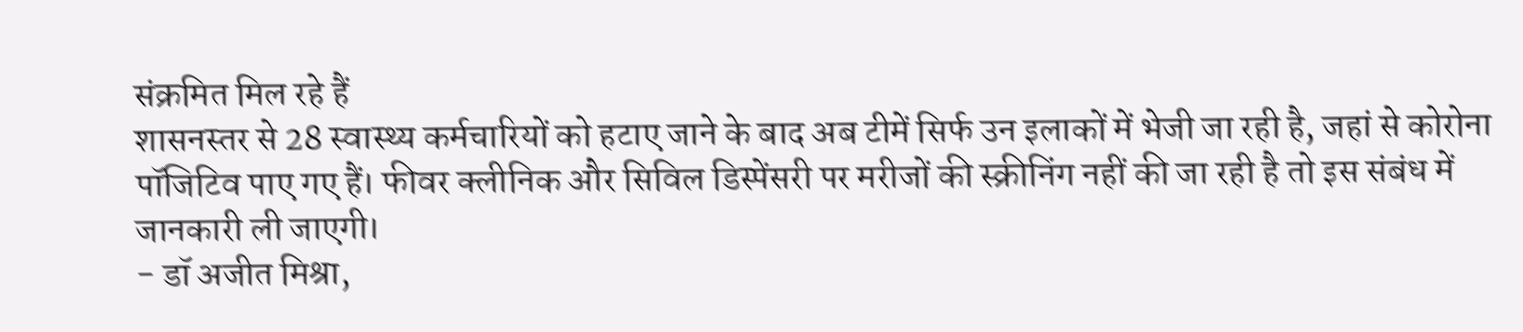संक्रमित मिल रहे हैं
शासनस्तर से 28 स्वास्थ्य कर्मचारियों को हटाए जाने के बाद अब टीमें सिर्फ उन इलाकों में भेजी जा रही है, जहां से कोरोना पॉजिटिव पाए गए हैं। फीवर क्लीनिक और सिविल डिस्पेंसरी पर मरीजों की स्क्रीनिंग नहीं की जा रही है तो इस संबंध में जानकारी ली जाएगी।
- डॉ अजीत मिश्रा,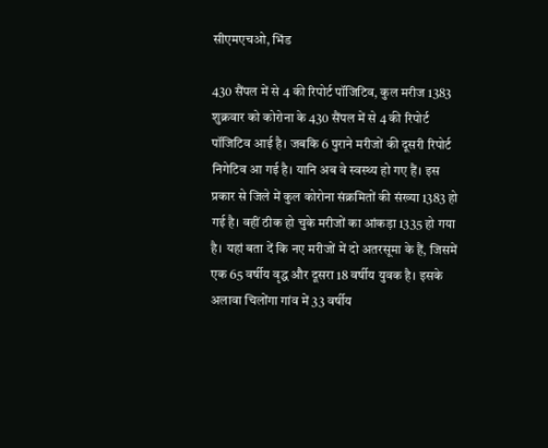सीएमएचओ, भिंड

430 सैंपल में से 4 की रिपोर्ट पॉजिटिव, कुल मरीज 1383
शुक्रवार को कोरोना के 430 सैंपल में से 4 की रिपोर्ट पॉजिटिव आई है। जबकि 6 पुराने मरीजों की दूसरी रिपोर्ट निगेटिव आ गई है। यानि अब वे स्वस्थ्य हो गए हैं। इस प्रकार से जिले में कुल कोरोना संक्रमितों की संख्या 1383 हो गई है। वहीं ठीक हो चुके मरीजों का आंकड़ा 1335 हो गया है। यहां बता दें कि नए मरीजों में दो अतरसूमा के हैं, जिसमें एक 65 वर्षीय वृद्ध और दूसरा 18 वर्षीय युवक है। इसके अलावा चिलोंगा गांव में 33 वर्षीय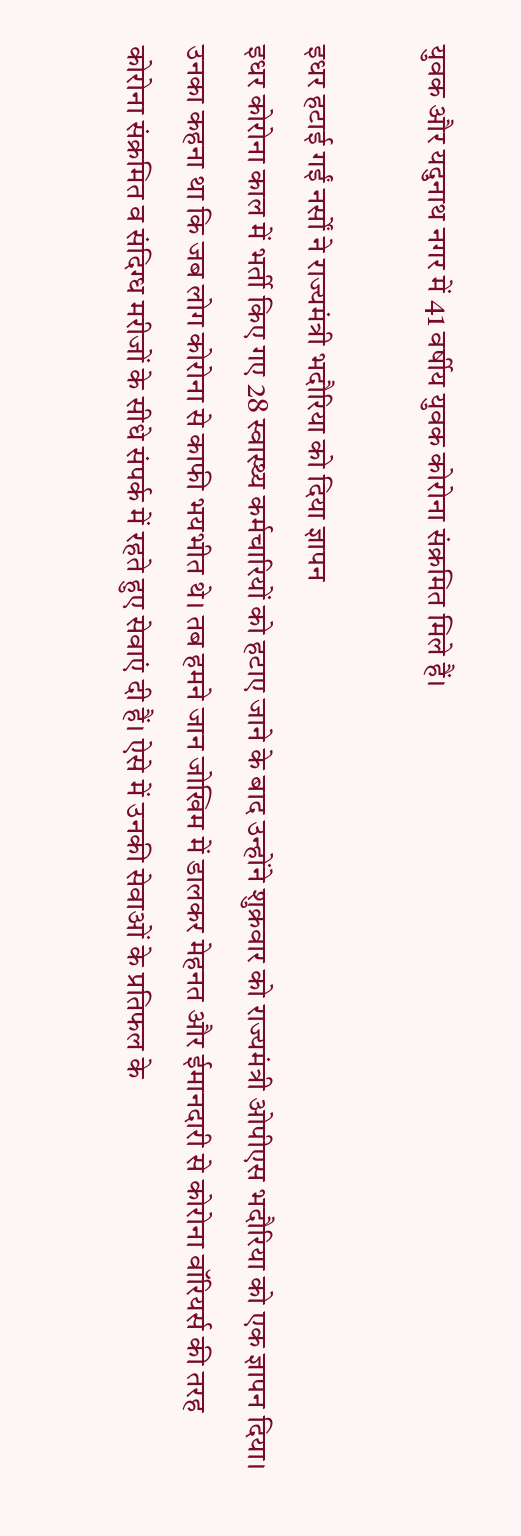युवक और यदुनाथ नगर में 41 वर्षीय युवक कोरोना संक्रमित मिले हैं।

इधर हटाई गईं नर्सों ने राज्यमंत्री भदौरिया को दिया ज्ञापन
इधर कोरोना काल में भर्ती किए गए 28 स्वास्थ्य कर्मचारियों को हटाए जाने के बाद उन्होंने शुक्रवार को राज्यमंत्री ओपीएस भदौरिया को एक ज्ञापन दिया। उनका कहना था कि जब लोग कोरोना से काफी भयभीत थे। तब हमने जान जोखिम में डालकर मेहनत और ईमानदारी से कोरोना वॉरियर्स की तरह कोरोना संक्रमित व संदिग्ध मरीजों के सीधे संपर्क में रहते हुए सेवाएं दी हैं। ऐसे में उनकी सेवाओं के प्रतिफल के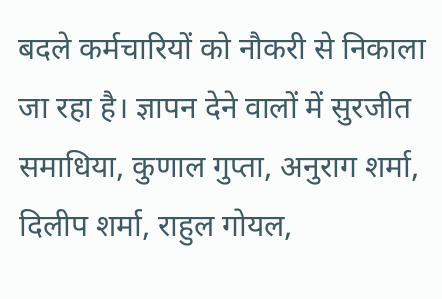बदले कर्मचारियों को नौकरी से निकाला जा रहा है। ज्ञापन देने वालों में सुरजीत समाधिया, कुणाल गुप्ता, अनुराग शर्मा, दिलीप शर्मा, राहुल गोयल,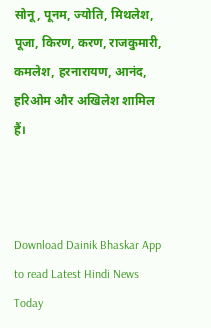सोनू, पूनम, ज्योति, मिथलेश, पूजा, किरण, करण, राजकुमारी, कमलेश, हरनारायण, आनंद, हरिओम और अखिलेश शामिल हैं।



Download Dainik Bhaskar App to read Latest Hindi News Today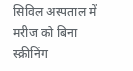सिविल अस्पताल में मरीज को बिना स्क्रीनिंग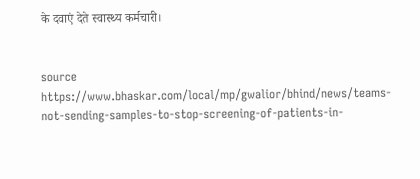के दवाएं देते स्वास्थ्य कर्मचारी।


source https://www.bhaskar.com/local/mp/gwalior/bhind/news/teams-not-sending-samples-to-stop-screening-of-patients-in-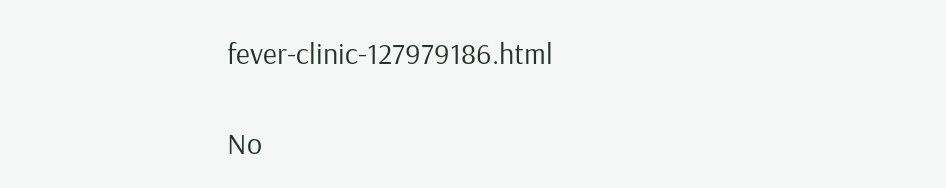fever-clinic-127979186.html

No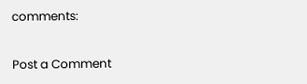comments:

Post a Comment